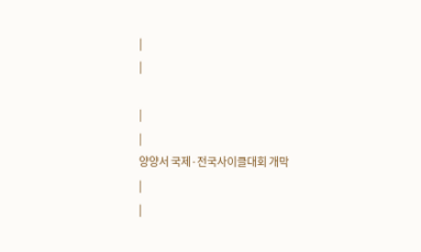|
|

|
|
양양서 국제·전국사이클대회 개막
|
|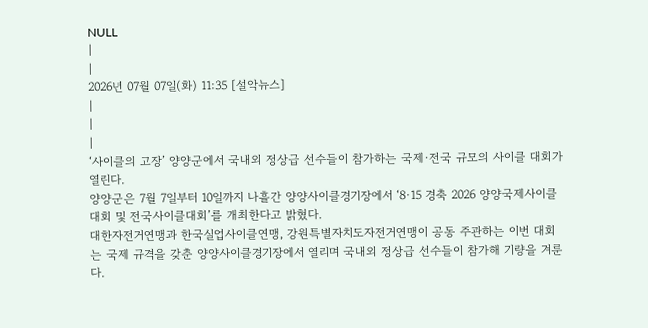NULL
|
|
2026년 07월 07일(화) 11:35 [설악뉴스]
|
|
|
‘사이클의 고장’ 양양군에서 국내외 정상급 선수들이 참가하는 국제·전국 규모의 사이클 대회가 열린다.
양양군은 7월 7일부터 10일까지 나흘간 양양사이클경기장에서 ‘8·15 경축 2026 양양국제사이클대회 및 전국사이클대회’를 개최한다고 밝혔다.
대한자전거연맹과 한국실업사이클연맹, 강원특별자치도자전거연맹이 공동 주관하는 이번 대회는 국제 규격을 갖춘 양양사이클경기장에서 열리며 국내외 정상급 선수들이 참가해 기량을 겨룬다.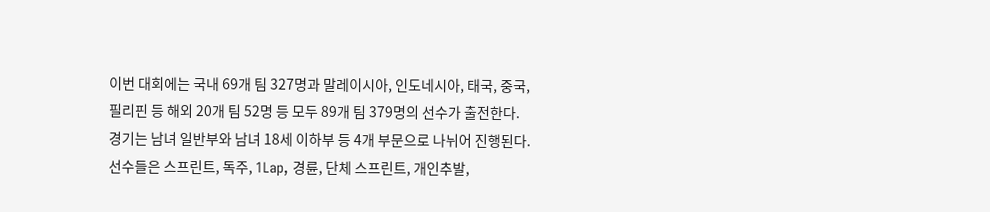이번 대회에는 국내 69개 팀 327명과 말레이시아, 인도네시아, 태국, 중국, 필리핀 등 해외 20개 팀 52명 등 모두 89개 팀 379명의 선수가 출전한다.
경기는 남녀 일반부와 남녀 18세 이하부 등 4개 부문으로 나뉘어 진행된다. 선수들은 스프린트, 독주, 1Lap, 경륜, 단체 스프린트, 개인추발,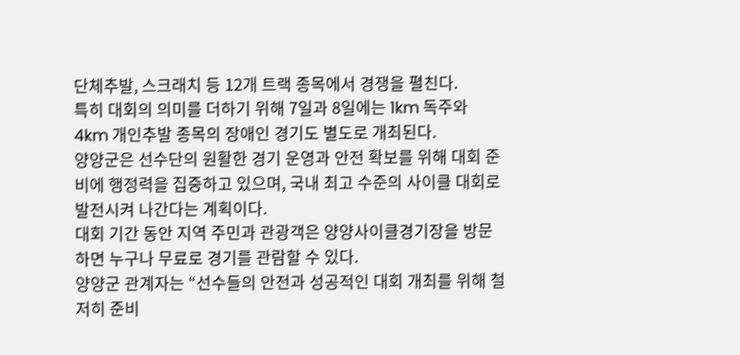단체추발, 스크래치 등 12개 트랙 종목에서 경쟁을 펼친다.
특히 대회의 의미를 더하기 위해 7일과 8일에는 1km 독주와 4km 개인추발 종목의 장애인 경기도 별도로 개최된다.
양양군은 선수단의 원활한 경기 운영과 안전 확보를 위해 대회 준비에 행정력을 집중하고 있으며, 국내 최고 수준의 사이클 대회로 발전시켜 나간다는 계획이다.
대회 기간 동안 지역 주민과 관광객은 양양사이클경기장을 방문하면 누구나 무료로 경기를 관람할 수 있다.
양양군 관계자는 “선수들의 안전과 성공적인 대회 개최를 위해 철저히 준비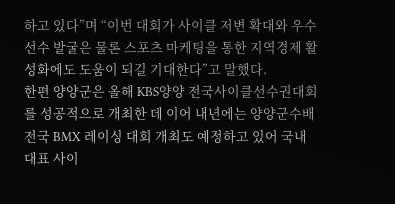하고 있다”며 “이번 대회가 사이클 저변 확대와 우수 선수 발굴은 물론 스포츠 마케팅을 통한 지역경제 활성화에도 도움이 되길 기대한다”고 말했다.
한편 양양군은 올해 KBS양양 전국사이클선수권대회를 성공적으로 개최한 데 이어 내년에는 양양군수배 전국 BMX 레이싱 대회 개최도 예정하고 있어 국내 대표 사이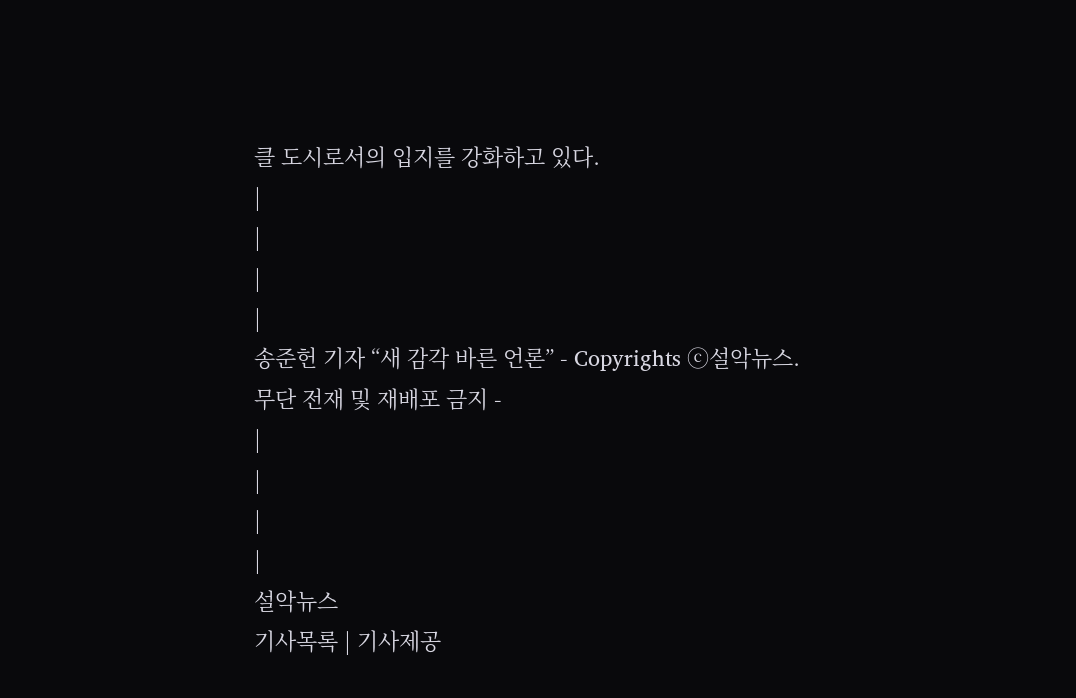클 도시로서의 입지를 강화하고 있다.
|
|
|
|
송준헌 기자 “새 감각 바른 언론” - Copyrights ⓒ설악뉴스.
무단 전재 및 재배포 금지 -
|
|
|
|
설악뉴스
기사목록 | 기사제공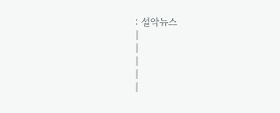: 설악뉴스
|
|
|
|
|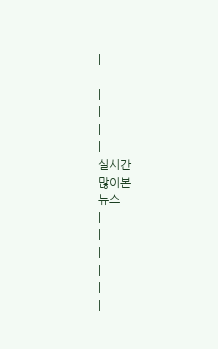|

|
|
|
|
실시간
많이본
뉴스
|
|
|
|
|
|